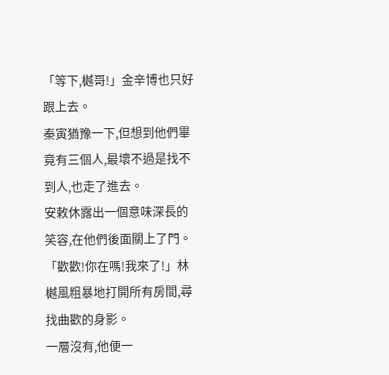「等下,樾哥!」金辛博也只好跟上去。
秦寅猶豫一下,但想到他們畢竟有三個人,最壞不過是找不到人,也走了進去。
安敕休露出一個意味深長的笑容,在他們後面關上了門。
「歡歡!你在嗎!我來了!」林樾風粗暴地打開所有房間,尋找曲歡的身影。
一層沒有,他便一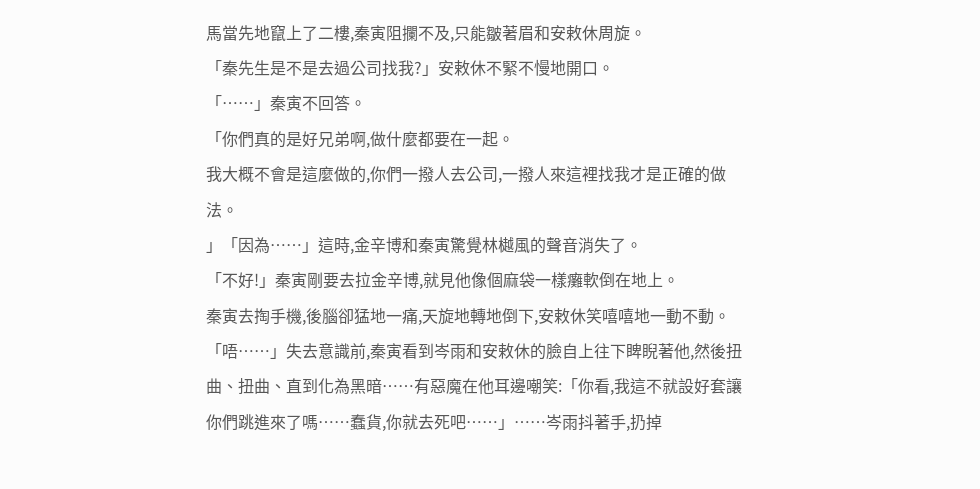馬當先地竄上了二樓,秦寅阻攔不及,只能皺著眉和安敕休周旋。
「秦先生是不是去過公司找我?」安敕休不緊不慢地開口。
「……」秦寅不回答。
「你們真的是好兄弟啊,做什麼都要在一起。
我大概不會是這麼做的,你們一撥人去公司,一撥人來這裡找我才是正確的做法。
」「因為……」這時,金辛博和秦寅驚覺林樾風的聲音消失了。
「不好!」秦寅剛要去拉金辛博,就見他像個麻袋一樣癱軟倒在地上。
秦寅去掏手機,後腦卻猛地一痛,天旋地轉地倒下,安敕休笑嘻嘻地一動不動。
「唔……」失去意識前,秦寅看到岑雨和安敕休的臉自上往下睥睨著他,然後扭曲、扭曲、直到化為黑暗……有惡魔在他耳邊嘲笑:「你看,我這不就設好套讓你們跳進來了嗎……蠢貨,你就去死吧……」……岑雨抖著手,扔掉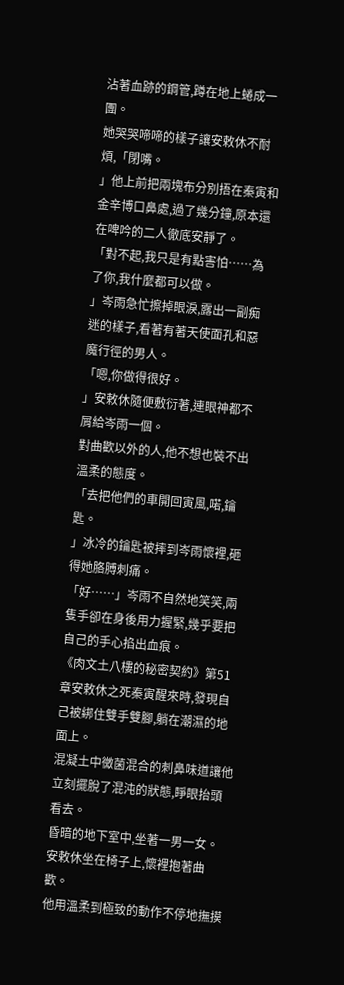沾著血跡的鋼管,蹲在地上蜷成一團。
她哭哭啼啼的樣子讓安敕休不耐煩,「閉嘴。
」他上前把兩塊布分別捂在秦寅和金辛博口鼻處,過了幾分鐘,原本還在啤吟的二人徹底安靜了。
「對不起,我只是有點害怕……為了你,我什麼都可以做。
」岑雨急忙擦掉眼淚,露出一副痴迷的樣子,看著有著天使面孔和惡魔行徑的男人。
「嗯,你做得很好。
」安敕休隨便敷衍著,連眼神都不屑給岑雨一個。
對曲歡以外的人,他不想也裝不出溫柔的態度。
「去把他們的車開回寅風,喏,鑰匙。
」冰冷的鑰匙被摔到岑雨懷裡,砸得她胳膊刺痛。
「好……」岑雨不自然地笑笑,兩隻手卻在身後用力握緊,幾乎要把自己的手心掐出血痕。
《肉文土八樓的秘密契約》第51章安敕休之死秦寅醒來時,發現自己被綁住雙手雙腳,躺在潮濕的地面上。
混凝土中黴菌混合的刺鼻味道讓他立刻擺脫了混沌的狀態,睜眼抬頭看去。
昏暗的地下室中,坐著一男一女。
安敕休坐在椅子上,懷裡抱著曲歡。
他用溫柔到極致的動作不停地撫摸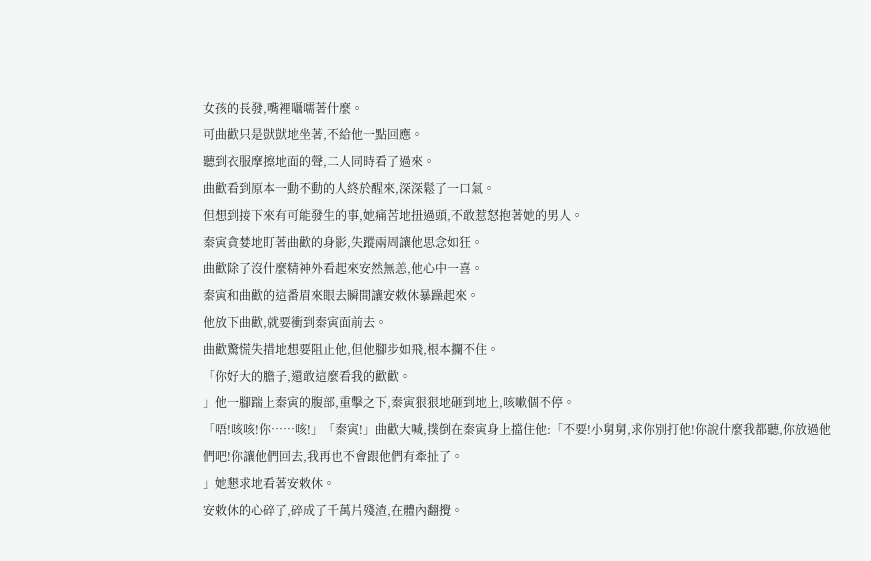女孩的長發,嘴裡囁嚅著什麼。
可曲歡只是獃獃地坐著,不給他一點回應。
聽到衣服摩擦地面的聲,二人同時看了過來。
曲歡看到原本一動不動的人終於醒來,深深鬆了一口氣。
但想到接下來有可能發生的事,她痛苦地扭過頭,不敢惹怒抱著她的男人。
秦寅貪婪地盯著曲歡的身影,失蹤兩周讓他思念如狂。
曲歡除了沒什麼精神外看起來安然無恙,他心中一喜。
秦寅和曲歡的這番眉來眼去瞬間讓安敕休暴躁起來。
他放下曲歡,就要衝到秦寅面前去。
曲歡驚慌失措地想要阻止他,但他腳步如飛,根本攔不住。
「你好大的膽子,還敢這麼看我的歡歡。
」他一腳踹上秦寅的腹部,重擊之下,秦寅狠狠地砸到地上,咳嗽個不停。
「唔!咳咳!你……咳!」「秦寅!」曲歡大喊,撲倒在秦寅身上擋住他:「不要!小舅舅,求你別打他!你說什麼我都聽,你放過他們吧!你讓他們回去,我再也不會跟他們有牽扯了。
」她懇求地看著安敕休。
安敕休的心碎了,碎成了千萬片殘渣,在體內翻攪。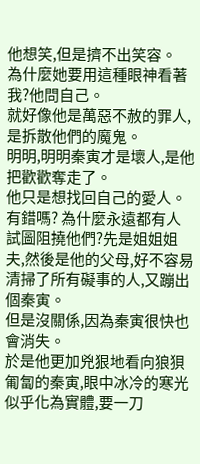他想笑,但是擠不出笑容。
為什麼她要用這種眼神看著我?他問自己。
就好像他是萬惡不赦的罪人,是拆散他們的魔鬼。
明明,明明秦寅才是壞人,是他把歡歡奪走了。
他只是想找回自己的愛人。
有錯嗎? 為什麼永遠都有人試圖阻撓他們?先是姐姐姐夫,然後是他的父母,好不容易清掃了所有礙事的人,又蹦出個秦寅。
但是沒關係,因為秦寅很快也會消失。
於是他更加兇狠地看向狼狽匍匐的秦寅,眼中冰冷的寒光似乎化為實體,要一刀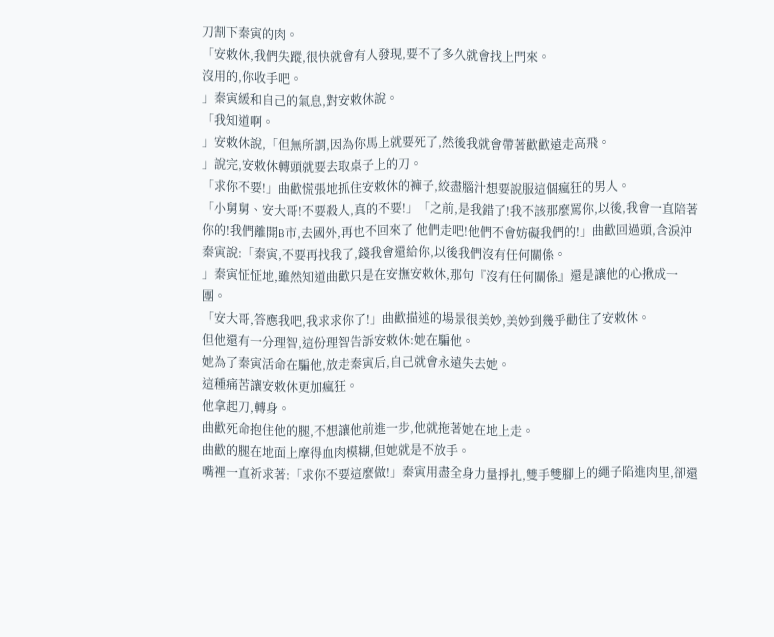刀割下秦寅的肉。
「安敕休,我們失蹤,很快就會有人發現,要不了多久就會找上門來。
沒用的,你收手吧。
」秦寅緩和自己的氣息,對安敕休說。
「我知道啊。
」安敕休說,「但無所謂,因為你馬上就要死了,然後我就會帶著歡歡遠走高飛。
」說完,安敕休轉頭就要去取桌子上的刀。
「求你不要!」曲歡慌張地抓住安敕休的褲子,絞盡腦汁想要說服這個瘋狂的男人。
「小舅舅、安大哥!不要殺人,真的不要!」「之前,是我錯了!我不該那麼罵你,以後,我會一直陪著你的!我們離開B市,去國外,再也不回來了 他們走吧!他們不會妨礙我們的!」曲歡回過頭,含淚沖秦寅說:「秦寅,不要再找我了,錢我會還給你,以後我們沒有任何關係。
」秦寅怔怔地,雖然知道曲歡只是在安撫安敕休,那句『沒有任何關係』還是讓他的心揪成一團。
「安大哥,答應我吧,我求求你了!」曲歡描述的場景很美妙,美妙到幾乎勸住了安敕休。
但他還有一分理智,這份理智告訴安敕休:她在騙他。
她為了秦寅活命在騙他,放走秦寅后,自己就會永遠失去她。
這種痛苦讓安敕休更加瘋狂。
他拿起刀,轉身。
曲歡死命抱住他的腿,不想讓他前進一步,他就拖著她在地上走。
曲歡的腿在地面上摩得血肉模糊,但她就是不放手。
嘴裡一直祈求著:「求你不要這麼做!」秦寅用盡全身力量掙扎,雙手雙腳上的繩子陷進肉里,卻還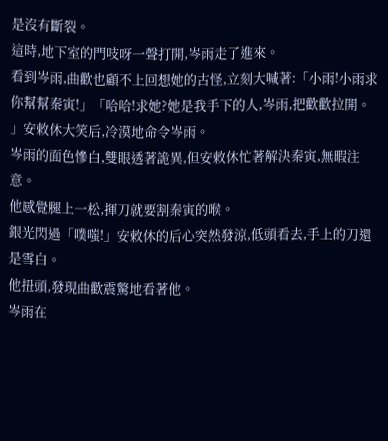是沒有斷裂。
這時,地下室的門吱呀一聲打開,岑雨走了進來。
看到岑雨,曲歡也顧不上回想她的古怪,立刻大喊著:「小雨!小雨求你幫幫秦寅!」「哈哈!求她?她是我手下的人,岑雨,把歡歡拉開。
」安敕休大笑后,冷漠地命令岑雨。
岑雨的面色慘白,雙眼透著詭異,但安敕休忙著解決秦寅,無暇注意。
他感覺腿上一松,揮刀就要割秦寅的喉。
銀光閃過「噗嗤!」安敕休的后心突然發涼,低頭看去,手上的刀還是雪白。
他扭頭,發現曲歡震驚地看著他。
岑雨在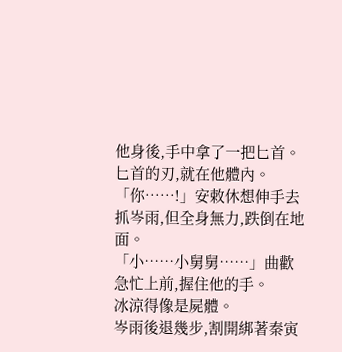他身後,手中拿了一把匕首。
匕首的刃,就在他體內。
「你……!」安敕休想伸手去抓岑雨,但全身無力,跌倒在地面。
「小……小舅舅……」曲歡急忙上前,握住他的手。
冰涼得像是屍體。
岑雨後退幾步,割開綁著秦寅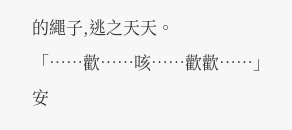的繩子,逃之天天。
「……歡……咳……歡歡……」安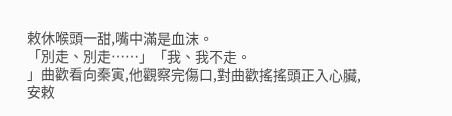敕休喉頭一甜,嘴中滿是血沫。
「別走、別走……」「我、我不走。
」曲歡看向秦寅,他觀察完傷口,對曲歡搖搖頭正入心臟,安敕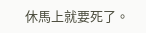休馬上就要死了。